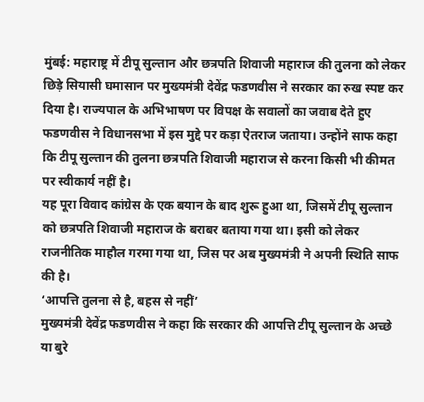मुंबई: महाराष्ट्र में टीपू सुल्तान और छत्रपति शिवाजी महाराज की तुलना को लेकर छिड़े सियासी घमासान पर मुख्यमंत्री देवेंद्र फडणवीस ने सरकार का रुख स्पष्ट कर दिया है। राज्यपाल के अभिभाषण पर विपक्ष के सवालों का जवाब देते हुए फडणवीस ने विधानसभा में इस मुद्दे पर कड़ा ऐतराज जताया। उन्होंने साफ कहा कि टीपू सुल्तान की तुलना छत्रपति शिवाजी महाराज से करना किसी भी कीमत पर स्वीकार्य नहीं है।
यह पूरा विवाद कांग्रेस के एक बयान के बाद शुरू हुआ था, जिसमें टीपू सुल्तान को छत्रपति शिवाजी महाराज के बराबर बताया गया था। इसी को लेकर राजनीतिक माहौल गरमा गया था, जिस पर अब मुख्यमंत्री ने अपनी स्थिति साफ की है।
‘आपत्ति तुलना से है, बहस से नहीं’
मुख्यमंत्री देवेंद्र फडणवीस ने कहा कि सरकार की आपत्ति टीपू सुल्तान के अच्छे या बुरे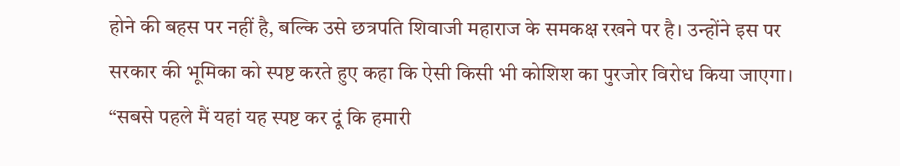होने की बहस पर नहीं है, बल्कि उसे छत्रपति शिवाजी महाराज के समकक्ष रखने पर है। उन्होंने इस पर सरकार की भूमिका को स्पष्ट करते हुए कहा कि ऐसी किसी भी कोशिश का पुरजोर विरोध किया जाएगा।
“सबसे पहले मैं यहां यह स्पष्ट कर दूं कि हमारी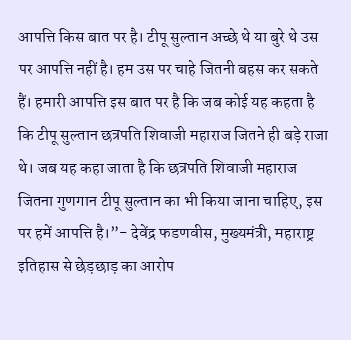आपत्ति किस बात पर है। टीपू सुल्तान अच्छे थे या बुरे थे उस पर आपत्ति नहीं है। हम उस पर चाहे जितनी बहस कर सकते हैं। हमारी आपत्ति इस बात पर है कि जब कोई यह कहता है कि टीपू सुल्तान छत्रपति शिवाजी महाराज जितने ही बड़े राजा थे। जब यह कहा जाता है कि छत्रपति शिवाजी महाराज जितना गुणगान टीपू सुल्तान का भी किया जाना चाहिए, इस पर हमें आपत्ति है।”- देवेंद्र फडणवीस, मुख्यमंत्री, महाराष्ट्र
इतिहास से छेड़छाड़ का आरोप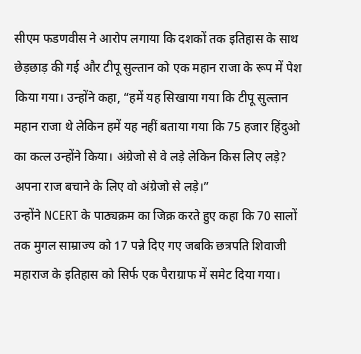सीएम फडणवीस ने आरोप लगाया कि दशकों तक इतिहास के साथ छेड़छाड़ की गई और टीपू सुल्तान को एक महान राजा के रूप में पेश किया गया। उन्होंने कहा, “हमें यह सिखाया गया कि टीपू सुल्तान महान राजा थे लेकिन हमें यह नहीं बताया गया कि 75 हजार हिंदुओ का कत्ल उन्होंने किया। अंग्रेजो से वे लड़े लेकिन किस लिए लड़े? अपना राज बचाने के लिए वो अंग्रेजो से लड़े।”
उन्होंने NCERT के पाठ्यक्रम का जिक्र करते हुए कहा कि 70 सालों तक मुगल साम्राज्य को 17 पन्ने दिए गए जबकि छत्रपति शिवाजी महाराज के इतिहास को सिर्फ एक पैराग्राफ में समेट दिया गया।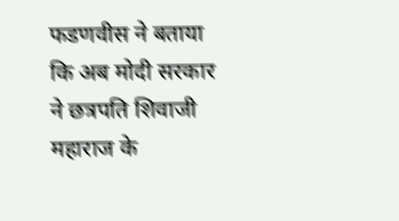फडणवीस ने बताया कि अब मोदी सरकार ने छत्रपति शिवाजी महाराज के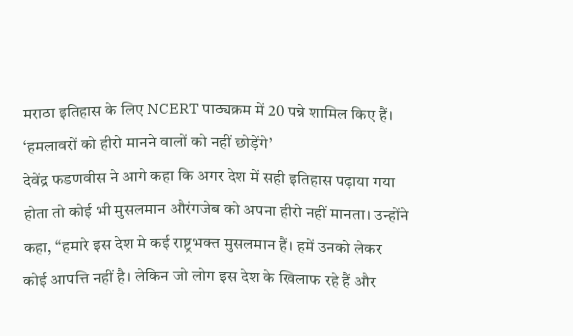मराठा इतिहास के लिए NCERT पाठ्यक्रम में 20 पन्ने शामिल किए हैं।
‘हमलावरों को हीरो मानने वालों को नहीं छोड़ेंगे’
देवेंद्र फडणवीस ने आगे कहा कि अगर देश में सही इतिहास पढ़ाया गया होता तो कोई भी मुसलमान औरंगजेब को अपना हीरो नहीं मानता। उन्होंने कहा, “हमारे इस देश मे कई राष्ट्रभक्त मुसलमान हैं। हमें उनको लेकर कोई आपत्ति नहीं है। लेकिन जो लोग इस देश के खिलाफ रहे हैं और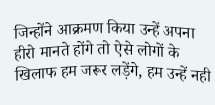जिन्होंने आक्रमण किया उन्हें अपना हीरो मानते होंगे तो ऐसे लोगों के खिलाफ हम जरूर लड़ेंगे, हम उन्हें नही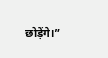छोड़ेंगे।”